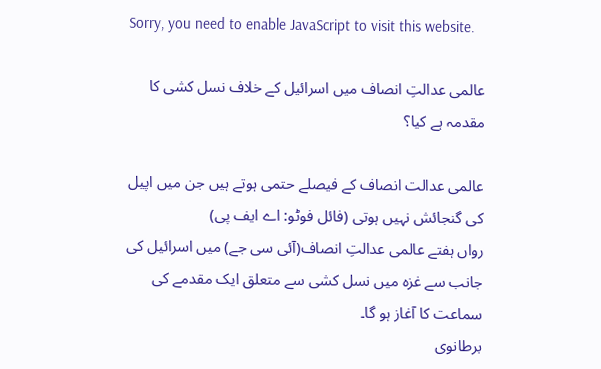Sorry, you need to enable JavaScript to visit this website.

عالمی عدالتِ انصاف میں اسرائیل کے خلاف نسل کشی کا مقدمہ ہے کیا؟

عالمی عدالت انصاف کے فیصلے حتمی ہوتے ہیں جن میں اپیل کی گنجائش نہیں ہوتی (فائل فوٹو: اے ایف پی)
رواں ہفتے عالمی عدالتِ انصاف(آئی سی جے) میں اسرائیل کی جانب سے غزہ میں نسل کشی سے متعلق ایک مقدمے کی سماعت کا آغاز ہو گا۔
برطانوی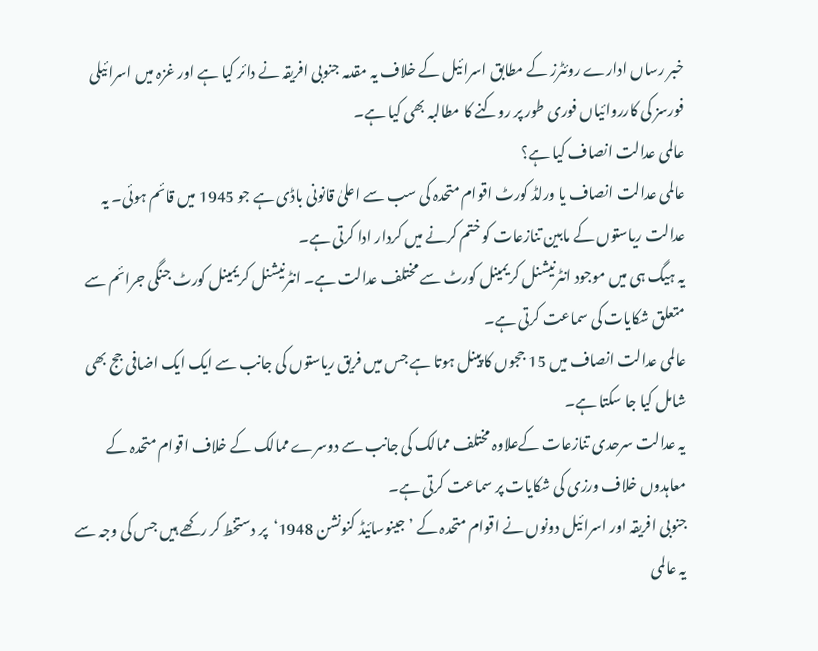خبر رساں ادارے روئٹرز کے مطابق اسرائیل کے خلاف یہ مقدمہ جنوبی افریقہ نے دائر کیا ہے اور غزہ میں اسرائیلی فورسز کی کارروائیاں فوری طور پر روکنے کا مطالبہ بھی کیا ہے۔
عالمی عدالت انصاف کیا ہے؟
عالمی عدالت انصاف یا ورلڈ کورٹ اقوام متحدہ کی سب سے اعلیٰ قانونی باڈی ہے جو 1945 میں قائم ہوئی۔ یہ عدالت ریاستوں کے مابین تنازعات کو ختم کرنے میں کردار ادا کرتی ہے۔
یہ ہیگ ہی میں موجود انٹرنیشنل کریمینل کورٹ سے مختلف عدالت ہے۔ انٹرنیشنل کریمینل کورٹ جنگی جرائم سے متعلق شکایات کی سماعت کرتی ہے۔
عالمی عدالت انصاف میں 15 ججوں کا پینل ہوتا ہے جس میں فریق ریاستوں کی جانب سے ایک ایک اضافی جج بھی شامل کیا جا سکتا ہے۔
یہ عدالت سرحدی تنازعات کےعلاوہ مختلف ممالک کی جانب سے دوسرے ممالک کے خلاف اقوام متحدہ کے معاہدوں خلاف ورزی کی شکایات پر سماعت کرتی ہے۔
جنوبی افریقہ اور اسرائیل دونوں نے اقوام متحدہ کے ’جینوسائیڈ کنونشن 1948‘  پر دستخط کر رکھے ہیں جس کی وجہ سے یہ عالمی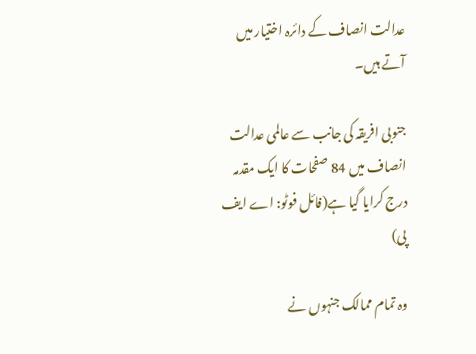عدالت انصاف کے دائرہ اختیار میں آتے ہیں۔

جنوبی افریقہ کی جانب سے عالمی عدالت انصاف میں 84 صفحات کا ایک مقدمہ درج کرایا گیا ہے(فائل فوٹو: اے ایف پی)

وہ تمام ممالک جنہوں نے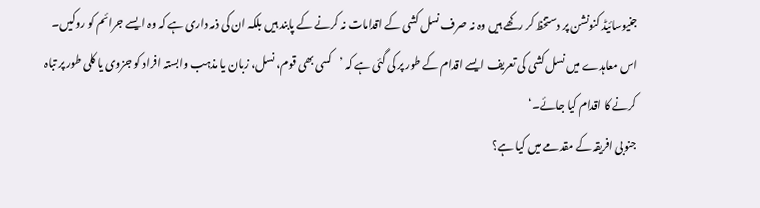جنیوسائیڈ کنونشن پر دستخظ کر رکھے ہیں وہ نہ صرف نسل کشی کے اقدامات نہ کرنے کے پابند ہیں بلکہ ان کی ذمہ داری ہے کہ وہ ایسے جرائم کو روکیں۔
اس معاہدے میں نسل کشی کی تعریف ایسے اقدام کے طور پر کی گئی ہے کہ ’کسی بھی قوم، نسل، زبان یا مذہب وابستہ افراد کو جزوی یا کلی طور پر تباہ کرنے کا اقدام کیا جائے۔‘
جنوبی افریقہ کے مقدمے میں کیا ہے؟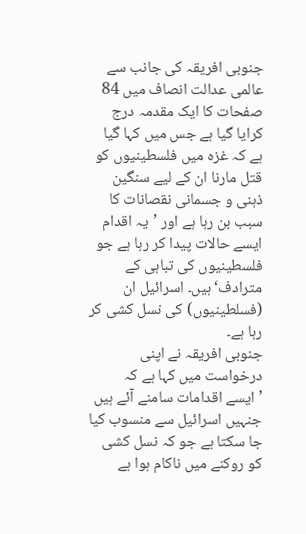جنوبی افریقہ کی جانب سے عالمی عدالت انصاف میں 84 صفحات کا ایک مقدمہ درج کرایا گیا ہے جس میں کہا گیا ہے کہ غزہ میں فلسطینیوں کو قتل مارنا ان کے لیے سنگین ذہنی و جسمانی نقصانات کا سبب بن رہا ہے اور ’یہ اقدام ایسے حالات پیدا کر رہا ہے جو فلسطینیوں کی تباہی کے مترادف‘ ہیں۔ اسرائیل ان (فسلطینیوں) کی نسل کشی کر رہا ہے۔
جنوبی افریقہ نے اپنی درخواست میں کہا ہے کہ ’ایسے اقدامات سامنے آئے ہیں جنہیں اسرائیل سے منسوب کیا جا سکتا ہے جو کہ نسل کشی کو روکنے میں ناکام ہوا ہے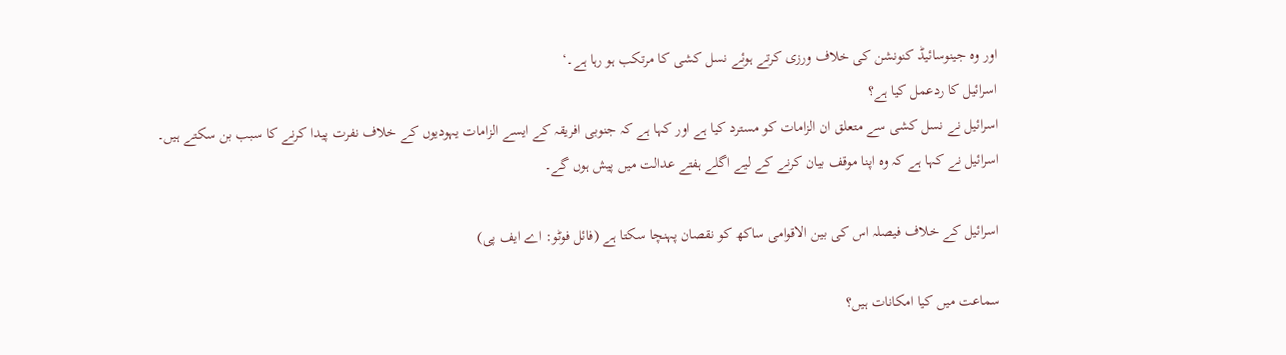اور وہ جینوسائیڈ کنونشن کی خلاف ورزی کرتے ہوئے نسل کشی کا مرتکب ہو رہا ہے۔‘
اسرائیل کا ردعمل کیا ہے؟
اسرائیل نے نسل کشی سے متعلق ان الزامات کو مسترد کیا ہے اور کہا ہے کہ جنوبی افریقہ کے ایسے الزامات یہودیوں کے خلاف نفرت پیدا کرنے کا سبب بن سکتے ہیں۔
اسرائیل نے کہا ہے کہ وہ اپنا موقف بیان کرنے کے لیے اگلے ہفتے عدالت میں پیش ہوں گے۔

اسرائیل کے خلاف فیصلہ اس کی بین الاقوامی ساکھ کو نقصان پہنچا سکتا ہے (فائل فوٹو: اے ایف پی)

سماعت میں کیا امکانات ہیں؟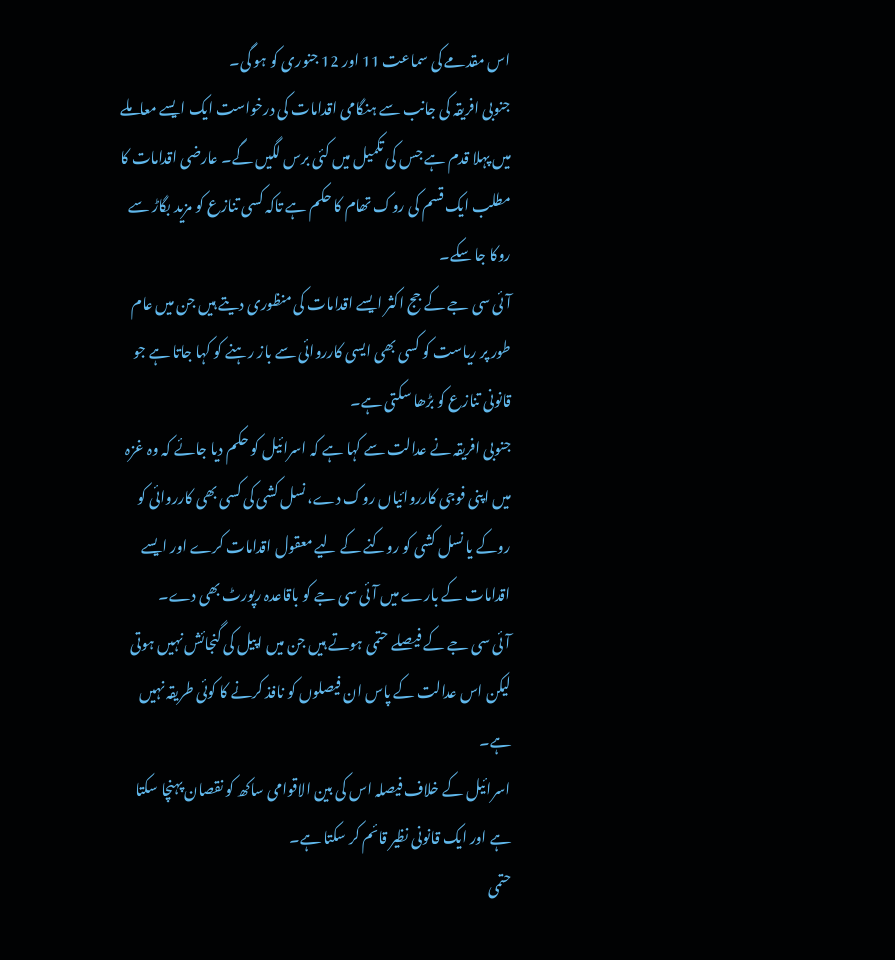اس مقدمے کی سماعت 11 اور 12 جنوری کو ہو گی۔
جنوبی افریقہ کی جانب سے ہنگامی اقدامات کی درخواست ایک ایسے معاملے میں پہلا قدم ہے جس کی تکمیل میں کئی برس لگیں گے۔ عارضی اقدامات کا مطلب ایک قسم کی روک تھام کا حکم ہے تاکہ کسی تنازع کو مزید بگاڑ سے روکا جا سکے۔
آئی سی جے کے جج اکثر ایسے اقدامات کی منظوری دیتے ہیں جن میں عام طور پر ریاست کو کسی بھی ایسی کارروائی سے باز رہنے کو کہا جاتا ہے جو قانونی تنازع کو بڑھا سکتی ہے۔
جنوبی افریقہ نے عدالت سے کہا ہے کہ اسرائیل کو حکم دیا جائے کہ وہ غزہ میں اپنی فوجی کارروائیاں روک دے، نسل کشی کی کسی بھی کارروائی کو روکے یا نسل کشی کو روکنے کے لیے معقول اقدامات کرے اور ایسے اقدامات کے بارے میں آئی سی جے کو باقاعدہ رپورٹ بھی دے۔
آئی سی جے کے فیصلے حتمی ہوتے ہیں جن میں اپیل کی گنجائش نہیں ہوتی لیکن اس عدالت کے پاس ان فیصلوں کو نافذ کرنے کا کوئی طریقہ نہیں ہے۔
اسرائیل کے خلاف فیصلہ اس کی بین الاقوامی ساکھ کو نقصان پہنچا سکتا ہے اور ایک قانونی نظیر قائم کر سکتا ہے۔
حتمی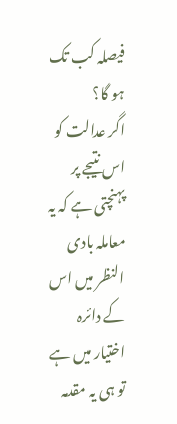فیصلہ کب تک ہو گا؟
اگر عدالت کو اس نتیجے پر پہنچتی ہے کہ یہ معاملہ بادی النظر میں اس کے دائرہ اختیار میں ہے تو ہی یہ مقدمہ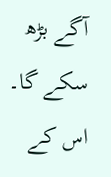آگے بڑھ سکے گا۔
اس کے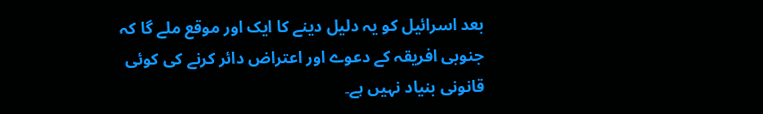بعد اسرائیل کو یہ دلیل دینے کا ایک اور موقع ملے گا کہ جنوبی افریقہ کے دعوے اور اعتراض دائر کرنے کی کوئی قانونی بنیاد نہیں ہے۔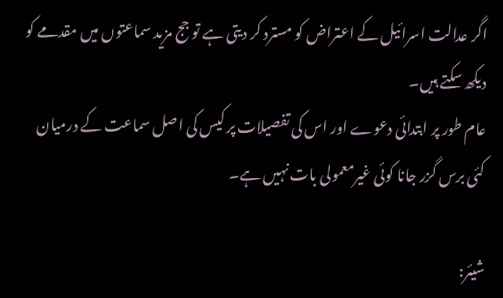اگر عدالت اسرائیل کے اعتراض کو مسترد کر دیتی ہے تو جج مزید سماعتوں میں مقدمے کو دیکھ سکتے ہیں۔
عام طور پر ابتدائی دعوے اور اس کی تفصیلات پر کیس کی اصل سماعت کے درمیان کئی برس گزر جانا کوئی غیرمعمولی بات نہیں ہے۔

شیئر: